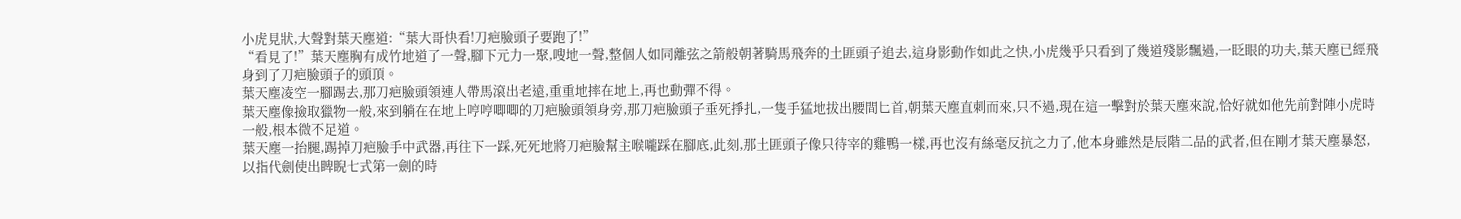小虎見狀,大聲對葉天塵道:“葉大哥快看!刀疤臉頭子要跑了!”
“看見了!”葉天塵胸有成竹地道了一聲,腳下元力一聚,嗖地一聲,整個人如同離弦之箭般朝著騎馬飛奔的土匪頭子追去,這身影動作如此之快,小虎幾乎只看到了幾道殘影飄過,一眨眼的功夫,葉天塵已經飛身到了刀疤臉頭子的頭頂。
葉天塵凌空一腳踢去,那刀疤臉頭領連人帶馬滾出老遠,重重地摔在地上,再也動彈不得。
葉天塵像撿取獵物一般,來到躺在在地上哼哼唧唧的刀疤臉頭領身旁,那刀疤臉頭子垂死掙扎,一隻手猛地拔出腰間匕首,朝葉天塵直刺而來,只不過,現在這一擊對於葉天塵來說,恰好就如他先前對陣小虎時一般,根本微不足道。
葉天塵一抬腿,踢掉刀疤臉手中武器,再往下一踩,死死地將刀疤臉幫主喉嚨踩在腳底,此刻,那土匪頭子像只待宰的雞鴨一樣,再也沒有絲毫反抗之力了,他本身雖然是辰階二品的武者,但在剛才葉天塵暴怒,以指代劍使出睥睨七式第一劍的時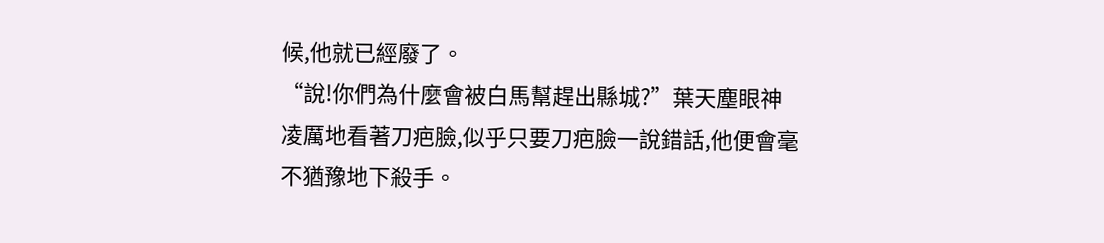候,他就已經廢了。
“說!你們為什麼會被白馬幫趕出縣城?”葉天塵眼神凌厲地看著刀疤臉,似乎只要刀疤臉一說錯話,他便會毫不猶豫地下殺手。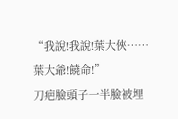“我說!我說!葉大俠……葉大爺!饒命!”
刀疤臉頭子一半臉被埋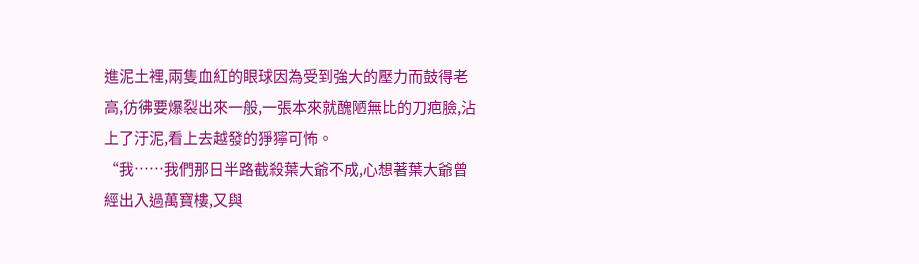進泥土裡,兩隻血紅的眼球因為受到強大的壓力而鼓得老高,彷彿要爆裂出來一般,一張本來就醜陋無比的刀疤臉,沾上了汙泥,看上去越發的猙獰可怖。
“我……我們那日半路截殺葉大爺不成,心想著葉大爺曾經出入過萬寶樓,又與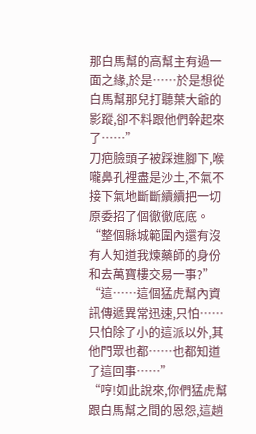那白馬幫的高幫主有過一面之緣,於是……於是想從白馬幫那兒打聽葉大爺的影蹤,卻不料跟他們幹起來了……”
刀疤臉頭子被踩進腳下,喉嚨鼻孔裡盡是沙土,不氣不接下氣地斷斷續續把一切原委招了個徹徹底底。
“整個縣城範圍內還有沒有人知道我煉藥師的身份和去萬寶樓交易一事?”
“這……這個猛虎幫內資訊傳遞異常迅速,只怕……只怕除了小的這派以外,其他門眾也都……也都知道了這回事……”
“哼!如此說來,你們猛虎幫跟白馬幫之間的恩怨,這趟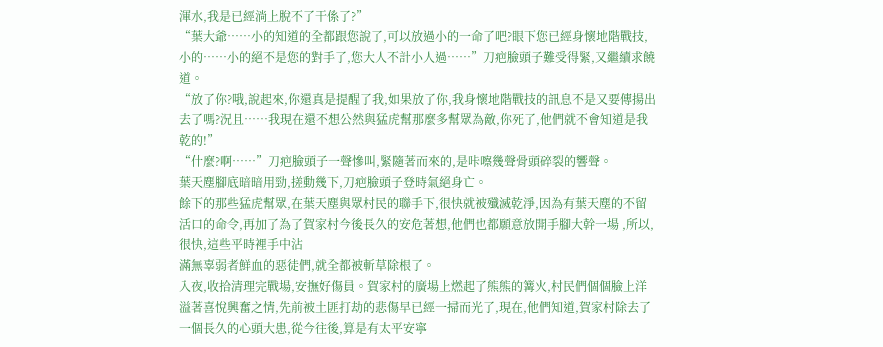渾水,我是已經淌上脫不了干係了?”
“葉大爺……小的知道的全都跟您說了,可以放過小的一命了吧?眼下您已經身懷地階戰技,小的……小的絕不是您的對手了,您大人不計小人過……”刀疤臉頭子難受得緊,又繼續求饒道。
“放了你?哦,說起來,你還真是提醒了我,如果放了你,我身懷地階戰技的訊息不是又要傳揚出去了嗎?況且……我現在還不想公然與猛虎幫那麼多幫眾為敵,你死了,他們就不會知道是我乾的!”
“什麼?啊……”刀疤臉頭子一聲慘叫,緊隨著而來的,是咔嚓幾聲骨頭碎裂的響聲。
葉天塵腳底暗暗用勁,搓動幾下,刀疤臉頭子登時氣絕身亡。
餘下的那些猛虎幫眾,在葉天塵與眾村民的聯手下,很快就被殲滅乾淨,因為有葉天塵的不留活口的命令,再加了為了賀家村今後長久的安危著想,他們也都願意放開手腳大幹一場 ,所以,很快,這些平時裡手中沾
滿無辜弱者鮮血的惡徒們,就全都被斬草除根了。
入夜,收拾清理完戰場,安撫好傷員。賀家村的廣場上燃起了熊熊的篝火,村民們個個臉上洋溢著喜悅興奮之情,先前被土匪打劫的悲傷早已經一掃而光了,現在,他們知道,賀家村除去了一個長久的心頭大患,從今往後,算是有太平安寧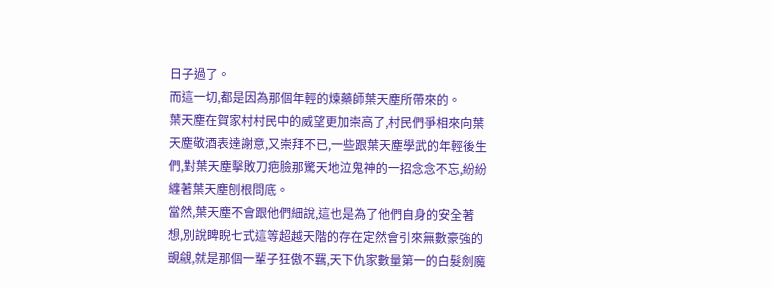日子過了。
而這一切,都是因為那個年輕的煉藥師葉天塵所帶來的。
葉天塵在賀家村村民中的威望更加崇高了,村民們爭相來向葉天塵敬酒表達謝意,又崇拜不已,一些跟葉天塵學武的年輕後生們,對葉天塵擊敗刀疤臉那驚天地泣鬼神的一招念念不忘,紛紛纏著葉天塵刨根問底。
當然,葉天塵不會跟他們細說,這也是為了他們自身的安全著想,別說睥睨七式這等超越天階的存在定然會引來無數豪強的覬覦,就是那個一輩子狂傲不羈,天下仇家數量第一的白髮劍魔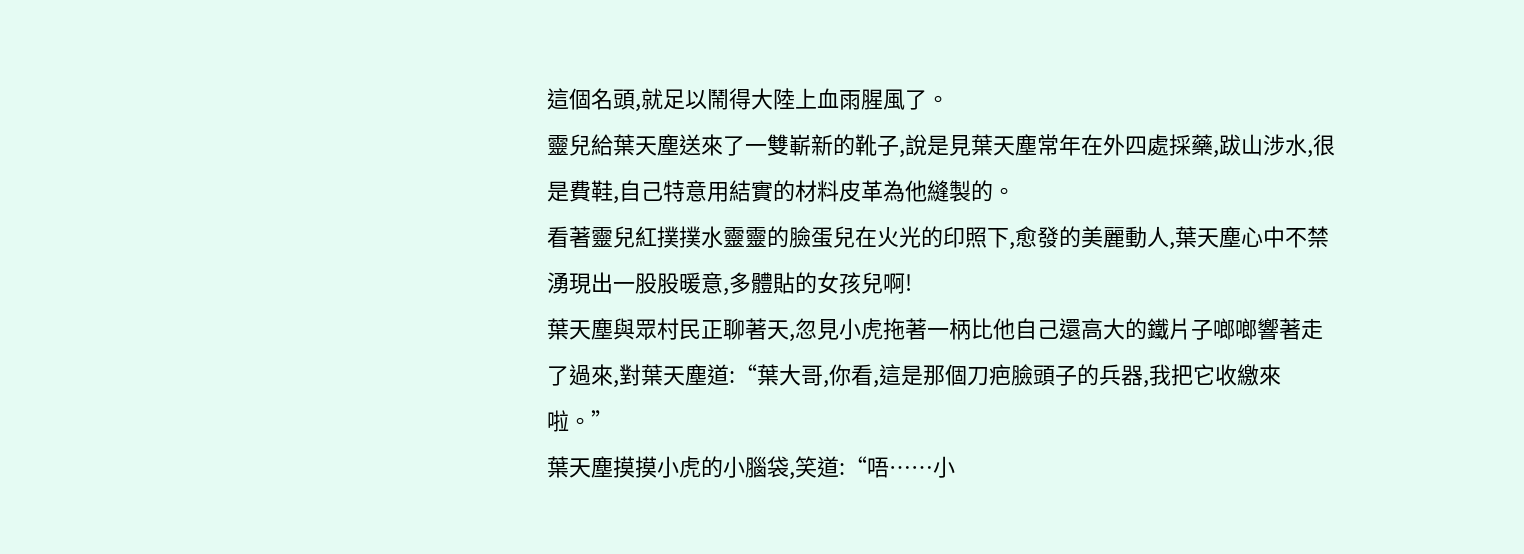這個名頭,就足以鬧得大陸上血雨腥風了。
靈兒給葉天塵送來了一雙嶄新的靴子,說是見葉天塵常年在外四處採藥,跋山涉水,很是費鞋,自己特意用結實的材料皮革為他縫製的。
看著靈兒紅撲撲水靈靈的臉蛋兒在火光的印照下,愈發的美麗動人,葉天塵心中不禁湧現出一股股暖意,多體貼的女孩兒啊!
葉天塵與眾村民正聊著天,忽見小虎拖著一柄比他自己還高大的鐵片子啷啷響著走了過來,對葉天塵道:“葉大哥,你看,這是那個刀疤臉頭子的兵器,我把它收繳來啦。”
葉天塵摸摸小虎的小腦袋,笑道:“唔……小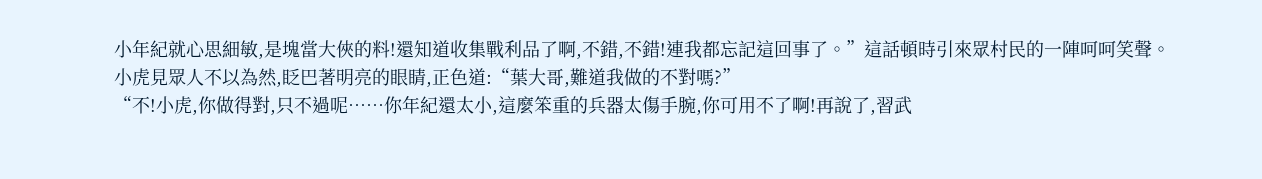小年紀就心思細敏,是塊當大俠的料!還知道收集戰利品了啊,不錯,不錯!連我都忘記這回事了。”這話頓時引來眾村民的一陣呵呵笑聲。
小虎見眾人不以為然,眨巴著明亮的眼睛,正色道:“葉大哥,難道我做的不對嗎?”
“不!小虎,你做得對,只不過呢……你年紀還太小,這麼笨重的兵器太傷手腕,你可用不了啊!再說了,習武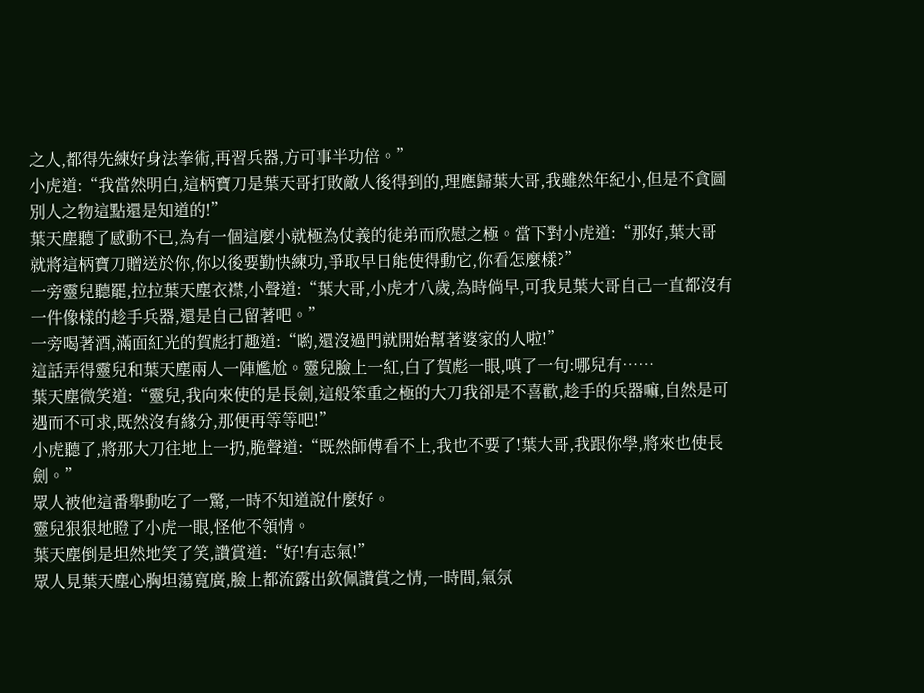之人,都得先練好身法拳術,再習兵器,方可事半功倍。”
小虎道:“我當然明白,這柄寶刀是葉天哥打敗敵人後得到的,理應歸葉大哥,我雖然年紀小,但是不貪圖別人之物這點還是知道的!”
葉天塵聽了感動不已,為有一個這麼小就極為仗義的徒弟而欣慰之極。當下對小虎道:“那好,葉大哥就將這柄寶刀贈送於你,你以後要勤快練功,爭取早日能使得動它,你看怎麼樣?”
一旁靈兒聽罷,拉拉葉天塵衣襟,小聲道:“葉大哥,小虎才八歲,為時倘早,可我見葉大哥自己一直都沒有一件像樣的趁手兵器,還是自己留著吧。”
一旁喝著酒,滿面紅光的賀彪打趣道:“喲,還沒過門就開始幫著婆家的人啦!”
這話弄得靈兒和葉天塵兩人一陣尷尬。靈兒臉上一紅,白了賀彪一眼,嗔了一句:哪兒有……
葉天塵微笑道:“靈兒,我向來使的是長劍,這般笨重之極的大刀我卻是不喜歡,趁手的兵器嘛,自然是可遇而不可求,既然沒有緣分,那便再等等吧!”
小虎聽了,將那大刀往地上一扔,脆聲道:“既然師傅看不上,我也不要了!葉大哥,我跟你學,將來也使長劍。”
眾人被他這番舉動吃了一驚,一時不知道說什麼好。
靈兒狠狠地瞪了小虎一眼,怪他不領情。
葉天塵倒是坦然地笑了笑,讚賞道:“好!有志氣!”
眾人見葉天塵心胸坦蕩寬廣,臉上都流露出欽佩讚賞之情,一時間,氣氛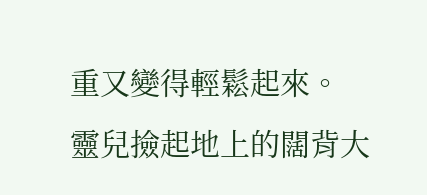重又變得輕鬆起來。
靈兒撿起地上的闊背大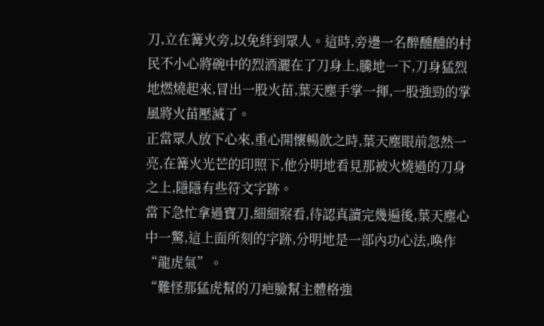刀,立在篝火旁,以免絆到眾人。這時,旁邊一名醉醺醺的村民不小心將碗中的烈酒灑在了刀身上,騰地一下,刀身猛烈地燃燒起來,冒出一股火苗,葉天塵手掌一揮,一股強勁的掌風將火苗壓滅了。
正當眾人放下心來,重心開懷暢飲之時,葉天塵眼前忽然一亮,在篝火光芒的印照下,他分明地看見那被火燒過的刀身之上,隱隱有些符文字跡。
當下急忙拿過寶刀,細細察看,待認真讀完幾遍後,葉天塵心中一驚,這上面所刻的字跡,分明地是一部內功心法,喚作“龍虎氣”。
“難怪那猛虎幫的刀疤臉幫主體格強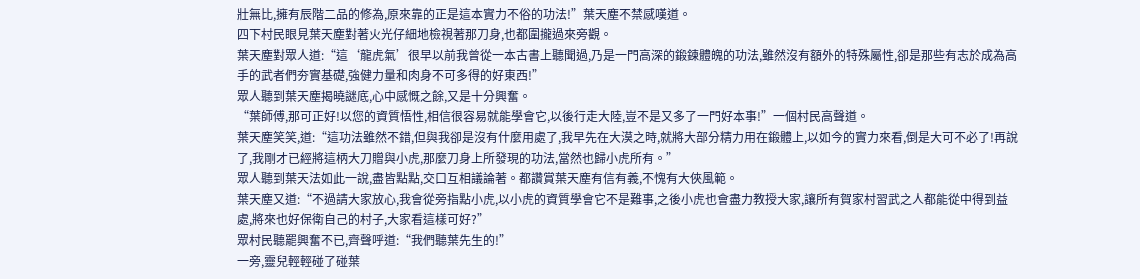壯無比,擁有辰階二品的修為,原來靠的正是這本實力不俗的功法!”葉天塵不禁感嘆道。
四下村民眼見葉天塵對著火光仔細地檢視著那刀身,也都圍攏過來旁觀。
葉天塵對眾人道:“這‘龍虎氣’很早以前我曾從一本古書上聽聞過,乃是一門高深的鍛鍊體魄的功法,雖然沒有額外的特殊屬性,卻是那些有志於成為高手的武者們夯實基礎,強健力量和肉身不可多得的好東西!”
眾人聽到葉天塵揭曉謎底,心中感慨之餘,又是十分興奮。
“葉師傅,那可正好!以您的資質悟性,相信很容易就能學會它,以後行走大陸,豈不是又多了一門好本事!”一個村民高聲道。
葉天塵笑笑,道:“這功法雖然不錯,但與我卻是沒有什麼用處了,我早先在大漠之時,就將大部分精力用在鍛體上,以如今的實力來看,倒是大可不必了!再說了,我剛才已經將這柄大刀贈與小虎,那麼刀身上所發現的功法,當然也歸小虎所有。”
眾人聽到葉天法如此一說,盡皆點點,交口互相議論著。都讚賞葉天塵有信有義,不愧有大俠風範。
葉天塵又道:“不過請大家放心,我會從旁指點小虎,以小虎的資質學會它不是難事,之後小虎也會盡力教授大家,讓所有賀家村習武之人都能從中得到益處,將來也好保衛自己的村子,大家看這樣可好?”
眾村民聽罷興奮不已,齊聲呼道:“我們聽葉先生的!”
一旁,靈兒輕輕碰了碰葉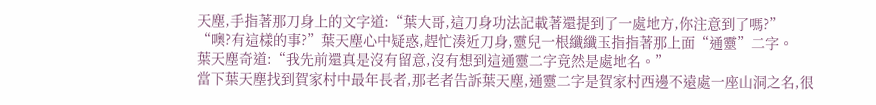天塵,手指著那刀身上的文字道:“葉大哥,這刀身功法記載著還提到了一處地方,你注意到了嗎?”
“噢?有這樣的事?”葉天塵心中疑惑,趕忙湊近刀身,靈兒一根纖纖玉指指著那上面“通靈”二字。
葉天塵奇道:“我先前還真是沒有留意,沒有想到這通靈二字竟然是處地名。”
當下葉天塵找到賀家村中最年長者,那老者告訴葉天塵,通靈二字是賀家村西邊不遠處一座山洞之名,很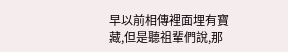早以前相傳裡面埋有寶藏,但是聽祖輩們說,那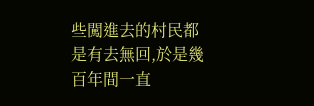些闖進去的村民都是有去無回,於是幾百年間一直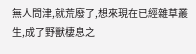無人問津,就荒廢了,想來現在已經雜草叢生,成了野獸棲息之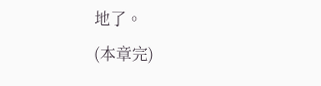地了。
(本章完)